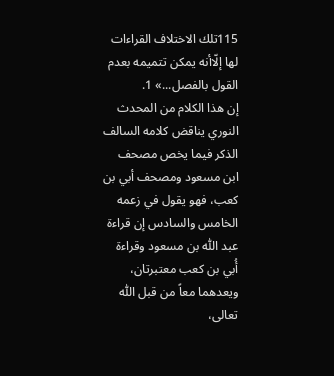115تلك الاختلاف القراءات لها إلّاأنه يمكن تتميمه بعدم القول بالفصل...» 1.
إن هذا الكلام من المحدث النوري يناقض كلامه السالف الذكر فيما يخص مصحف ابن مسعود ومصحف أبي بن كعب، فهو يقول في زعمه الخامس والسادس إن قراءة عبد اللّٰه بن مسعود وقراءة أُبي بن كعب معتبرتان، ويعدهما معاً من قبل اللّٰه تعالى،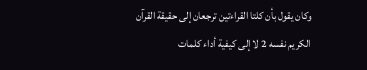وكان يقول بأن كلتا القراءتين ترجعان إلى حقيقة القرآن الكريم نفسه 2 لا إلى كيفية أداء كلمات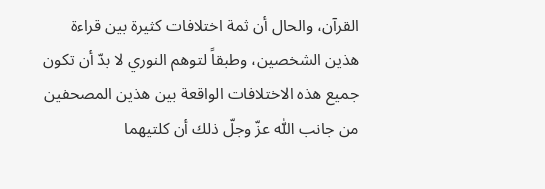القرآن، والحال أن ثمة اختلافات كثيرة بين قراءة هذين الشخصين، وطبقاً لتوهم النوري لا بدّ أن تكون جميع هذه الاختلافات الواقعة بين هذين المصحفين من جانب اللّٰه عزّ وجلّ ذلك أن كلتيهما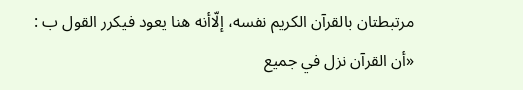مرتبطتان بالقرآن الكريم نفسه، إلّاأنه هنا يعود فيكرر القول ب : «أن القرآن نزل في جميع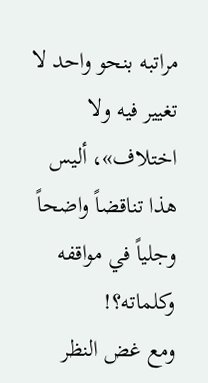مراتبه بنحو واحد لا تغيير فيه ولا اختلاف»، أليس هذا تناقضاً واضحاً وجلياً في مواقفه وكلماته؟!
ومع غض النظر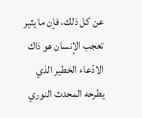عن كل ذلك، فإن ما يثير تعجب الإنسان هو ذاك الادّعاء الخطير الذي يطرحه المحدث النوري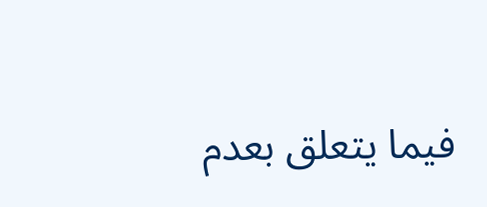فيما يتعلق بعدم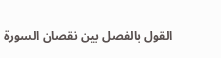القول بالفصل بين نقصان السورة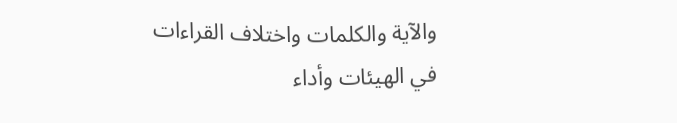والآية والكلمات واختلاف القراءات في الهيئات وأداء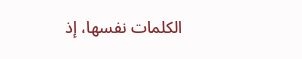الكلمات نفسها، إذ